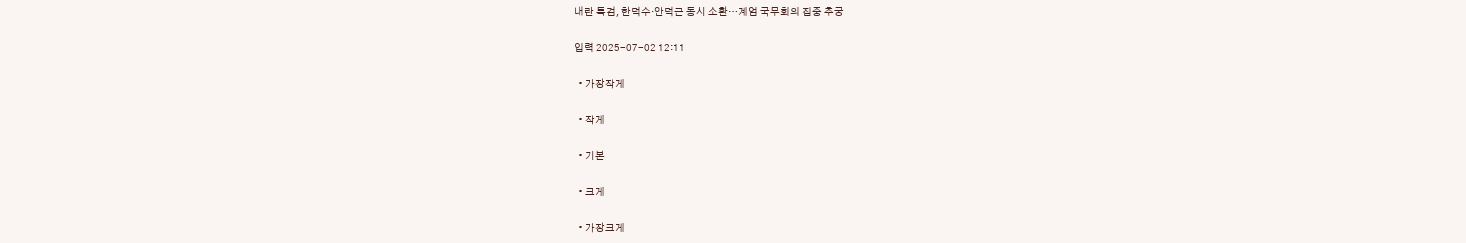내란 특검, 한덕수·안덕근 동시 소환…계엄 국무회의 집중 추궁

입력 2025-07-02 12:11

  • 가장작게

  • 작게

  • 기본

  • 크게

  • 가장크게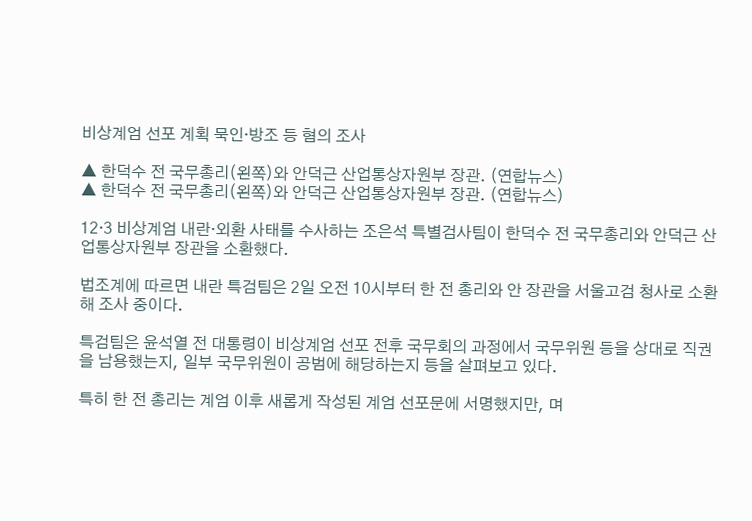비상계엄 선포 계획 묵인·방조 등 혐의 조사

▲ 한덕수 전 국무총리(왼쪽)와 안덕근 산업통상자원부 장관. (연합뉴스)
▲ 한덕수 전 국무총리(왼쪽)와 안덕근 산업통상자원부 장관. (연합뉴스)

12·3 비상계엄 내란·외환 사태를 수사하는 조은석 특별검사팀이 한덕수 전 국무총리와 안덕근 산업통상자원부 장관을 소환했다.

법조계에 따르면 내란 특검팀은 2일 오전 10시부터 한 전 총리와 안 장관을 서울고검 청사로 소환해 조사 중이다.

특검팀은 윤석열 전 대통령이 비상계엄 선포 전후 국무회의 과정에서 국무위원 등을 상대로 직권을 남용했는지, 일부 국무위원이 공범에 해당하는지 등을 살펴보고 있다.

특히 한 전 총리는 계엄 이후 새롭게 작성된 계엄 선포문에 서명했지만, 며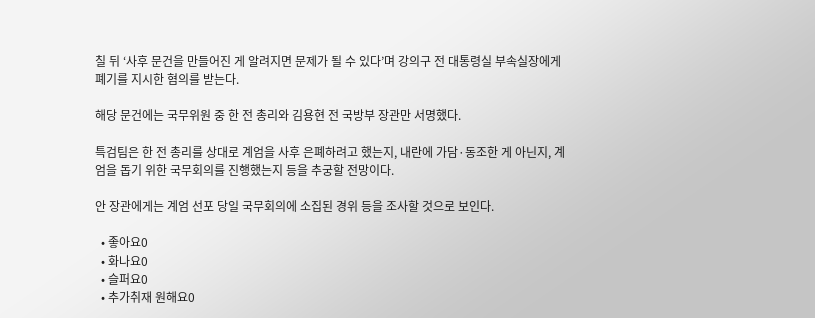칠 뒤 ‘사후 문건을 만들어진 게 알려지면 문제가 될 수 있다’며 강의구 전 대통령실 부속실장에게 폐기를 지시한 혐의를 받는다.

해당 문건에는 국무위원 중 한 전 총리와 김용현 전 국방부 장관만 서명했다.

특검팀은 한 전 총리를 상대로 계엄을 사후 은폐하려고 했는지, 내란에 가담·동조한 게 아닌지, 계엄을 돕기 위한 국무회의를 진행했는지 등을 추궁할 전망이다.

안 장관에게는 계엄 선포 당일 국무회의에 소집된 경위 등을 조사할 것으로 보인다.

  • 좋아요0
  • 화나요0
  • 슬퍼요0
  • 추가취재 원해요0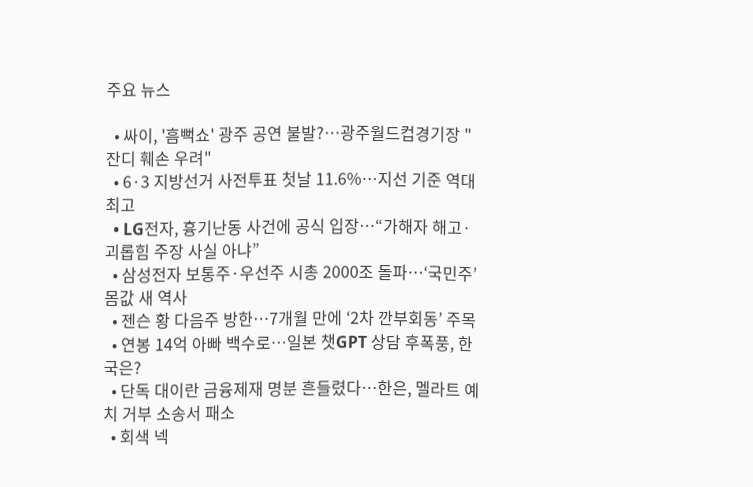주요 뉴스

  • 싸이, '흠뻑쇼' 광주 공연 불발?⋯광주월드컵경기장 "잔디 훼손 우려"
  • 6·3 지방선거 사전투표 첫날 11.6%…지선 기준 역대 최고
  • LG전자, 흉기난동 사건에 공식 입장⋯“가해자 해고·괴롭힘 주장 사실 아냐”
  • 삼성전자 보통주·우선주 시총 2000조 돌파…‘국민주’ 몸값 새 역사
  • 젠슨 황 다음주 방한…7개월 만에 ‘2차 깐부회동’ 주목
  • 연봉 14억 아빠 백수로…일본 챗GPT 상담 후폭풍, 한국은?
  • 단독 대이란 금융제재 명분 흔들렸다…한은, 멜라트 예치 거부 소송서 패소
  • 회색 넥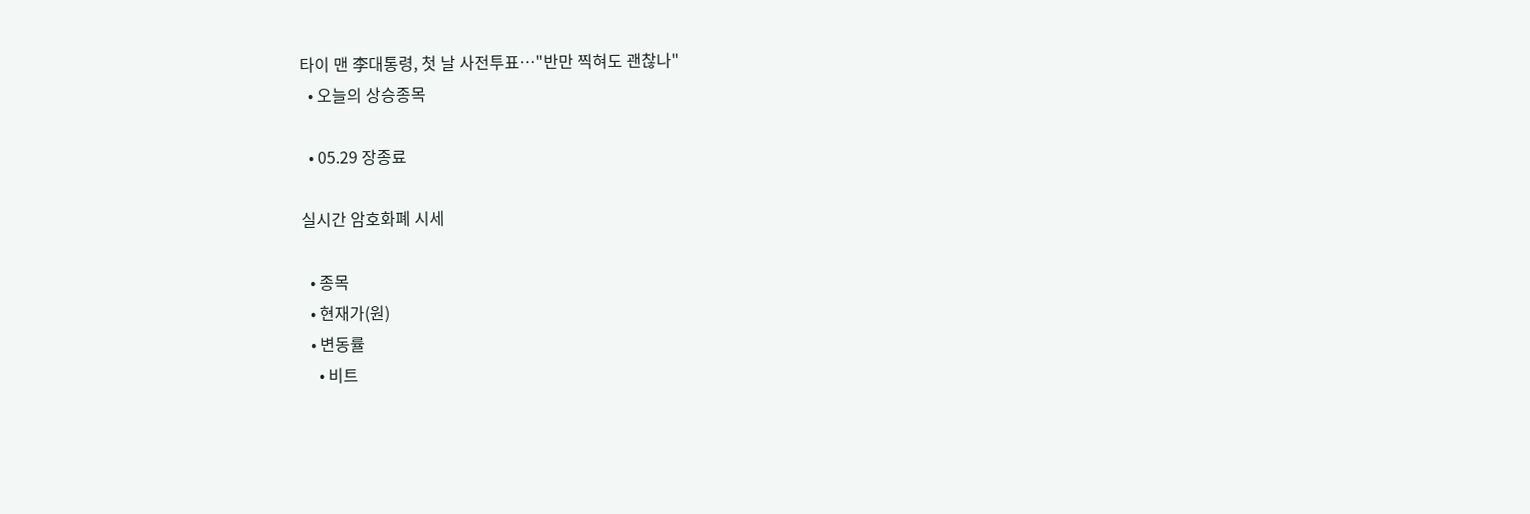타이 맨 李대통령, 첫 날 사전투표…"반만 찍혀도 괜찮나"
  • 오늘의 상승종목

  • 05.29 장종료

실시간 암호화폐 시세

  • 종목
  • 현재가(원)
  • 변동률
    • 비트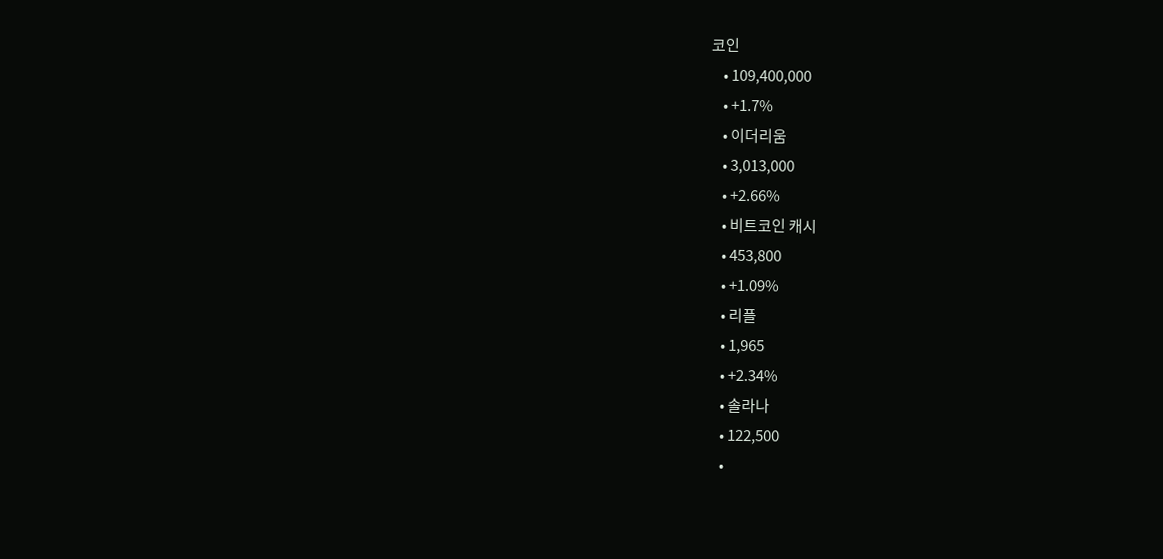코인
    • 109,400,000
    • +1.7%
    • 이더리움
    • 3,013,000
    • +2.66%
    • 비트코인 캐시
    • 453,800
    • +1.09%
    • 리플
    • 1,965
    • +2.34%
    • 솔라나
    • 122,500
    •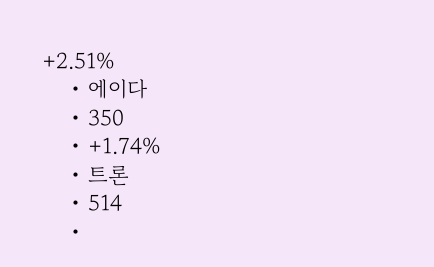+2.51%
    • 에이다
    • 350
    • +1.74%
    • 트론
    • 514
    •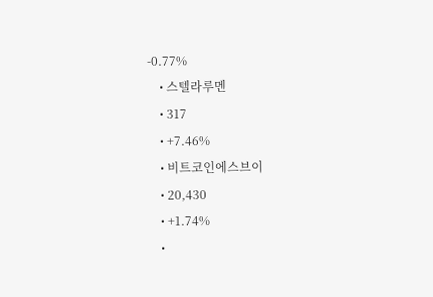-0.77%
    • 스텔라루멘
    • 317
    • +7.46%
    • 비트코인에스브이
    • 20,430
    • +1.74%
    •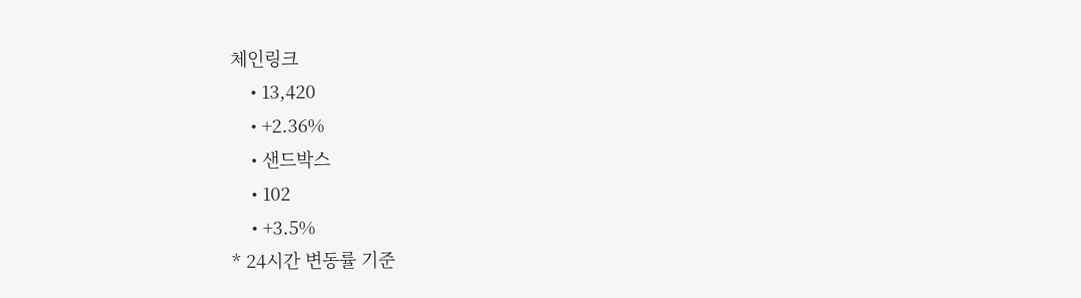체인링크
    • 13,420
    • +2.36%
    • 샌드박스
    • 102
    • +3.5%
* 24시간 변동률 기준